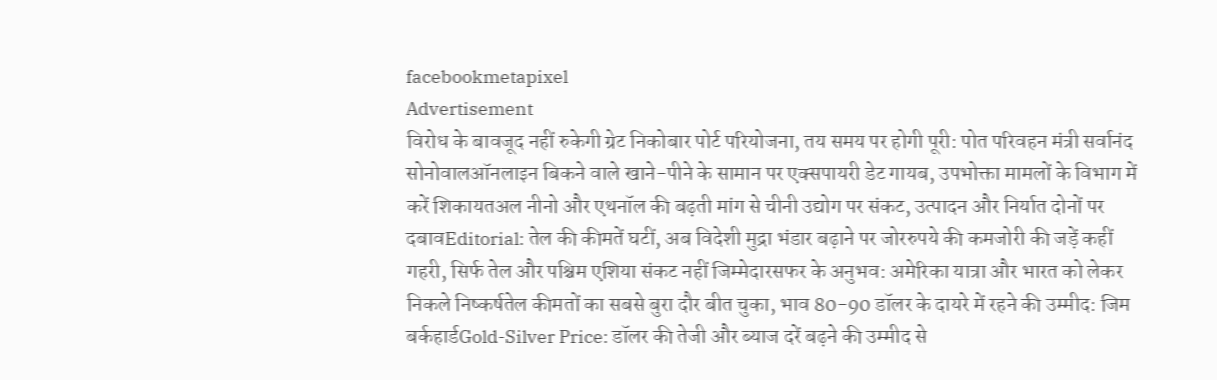facebookmetapixel
Advertisement
विरोध के बावजूद नहीं रुकेगी ग्रेट निकोबार पोर्ट परियोजना, तय समय पर होगी पूरी: पोत परिवहन मंत्री सर्वानंद सोनोवालऑनलाइन बिकने वाले खाने-पीने के सामान पर एक्सपायरी डेट गायब, उपभोक्ता मामलों के विभाग में करें शिकायतअल नीनो और एथनॉल की बढ़ती मांग से चीनी उद्योग पर संकट, उत्पादन और निर्यात दोनों पर दबावEditorial: तेल की कीमतें घटीं, अब विदेशी मुद्रा भंडार बढ़ाने पर जोररुपये की कमजोरी की जड़ें कहीं गहरी, सिर्फ तेल और पश्चिम एशिया संकट नहीं जिम्मेदारसफर के अनुभव: अमेरिका यात्रा और भारत को लेकर निकले निष्कर्षतेल कीमतों का सबसे बुरा दौर बीत चुका, भाव 80-90 डॉलर के दायरे में रहने की उम्मीद: जिम बर्कहार्डGold-Silver Price: डॉलर की तेजी और ब्याज दरें बढ़ने की उम्मीद से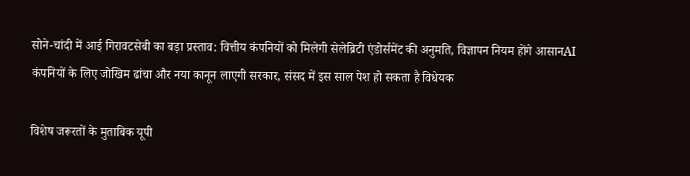सोने-चांदी में आई गिरावटसेबी का बड़ा प्रस्ताव: वित्तीय कंपनियों को मिलेगी सेलेब्रिटी एंडोर्समेंट की अनुमति, विज्ञापन नियम होंगे आसानAI कंपनियों के लिए जोखिम ढांचा और नया कानून लाएगी सरकार, संसद में इस साल पेश हो सकता है विधेयक

विशेष जरूरतों के मुताबिक यूपी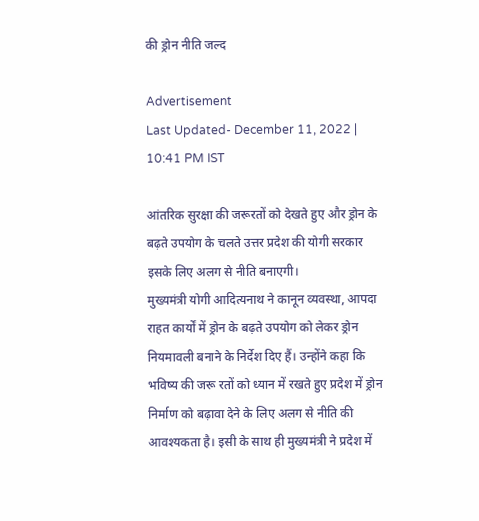की ड्रोन नीति जल्द

Advertisement
Last Updated- December 11, 2022 | 10:41 PM IST

आंतरिक सुरक्षा की जरूरतों को देखते हुए और ड्रोन के बढ़ते उपयोग के चलते उत्तर प्रदेश की योगी सरकार इसके लिए अलग से नीति बनाएगी।
मुख्यमंत्री योगी आदित्यनाथ ने कानून व्यवस्था, आपदा राहत कार्यों में ड्रोन के बढ़ते उपयोग को लेकर ड्रोन नियमावली बनाने के निर्देश दिए हैं। उन्होंने कहा कि भविष्य की जरू रतों को ध्यान में रखते हुए प्रदेश में ड्रोन निर्माण को बढ़ावा देने के लिए अलग से नीति की आवश्यकता है। इसी के साथ ही मुख्यमंत्री ने प्रदेश में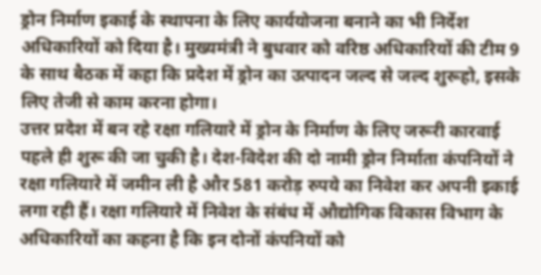ड्रोन निर्माण इकाई के स्थापना के लिए कार्ययोजना बनाने का भी निर्देश अधिकारियों को दिया है। मुख्यमंत्री ने बुधवार को वरिष्ठ अधिकारियों की टीम 9 के साथ बैठक में कहा कि प्रदेश में ड्रोन का उत्पादन जल्द से जल्द शुरूहो, इसके लिए तेजी से काम करना होगा।
उत्तर प्रदेश में बन रहे रक्षा गलियारे में ड्रोन के निर्माण के लिए जरूरी कारवाई पहले ही शुरू की जा चुकी है। देश-विदेश की दो नामी ड्रोन निर्माता कंपनियों ने रक्षा गलियारे में जमीन ली है और 581 करोड़ रुपये का निवेश कर अपनी इकाई लगा रही हैं। रक्षा गलियारे में निवेश के संबंध में औद्योगिक विकास विभाग के अधिकारियों का कहना है कि इन दोनों कंपनियों को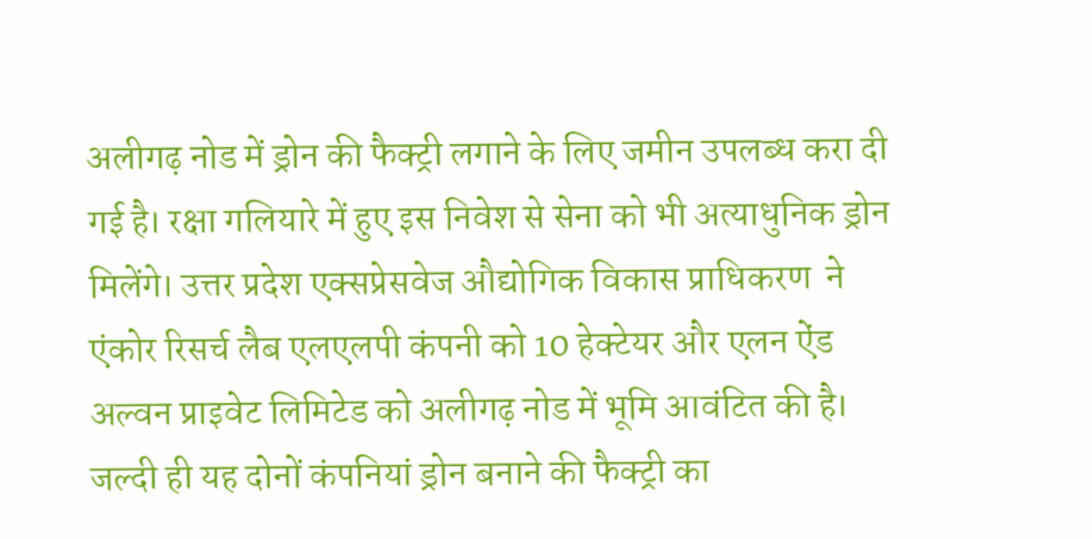अलीगढ़ नोड में ड्रोन की फैक्ट्री लगाने के लिए जमीन उपलब्ध करा दी गई है। रक्षा गलियारे में हुए इस निवेश से सेना को भी अत्याधुनिक ड्रोन मिलेंगे। उत्तर प्रदेश एक्सप्रेसवेज औद्योगिक विकास प्राधिकरण  ने एंकोर रिसर्च लैब एलएलपी कंपनी को 10 हेक्टेयर और एलन ऐंड अल्वन प्राइवेट लिमिटेड को अलीगढ़ नोड में भूमि आवंटित की है। जल्दी ही यह दोनों कंपनियां ड्रोन बनाने की फैक्ट्री का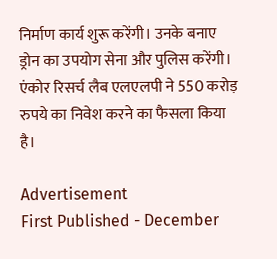निर्माण कार्य शुरू करेंगी। उनके बनाए ड्रोन का उपयोग सेना और पुलिस करेंगी। एंकोर रिसर्च लैब एलएलपी ने 550 करोड़ रुपये का निवेश करने का फैसला किया है।

Advertisement
First Published - December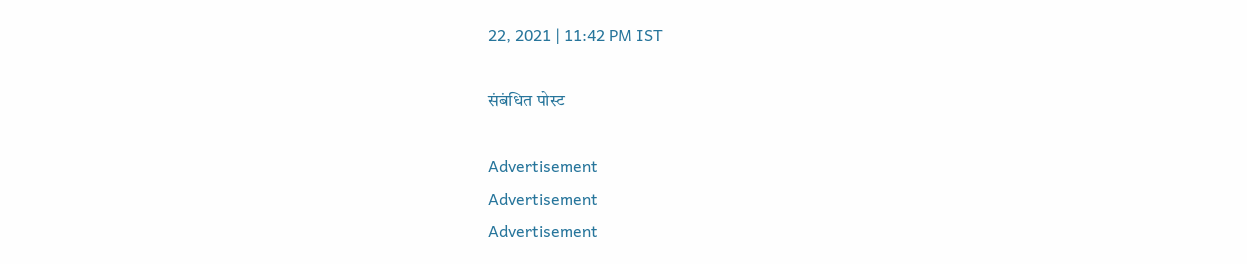22, 2021 | 11:42 PM IST

संबंधित पोस्ट

Advertisement
Advertisement
Advertisement